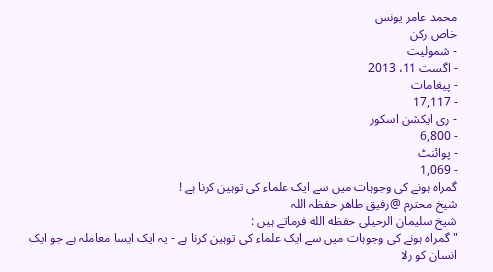محمد عامر یونس
خاص رکن
- شمولیت
- اگست 11، 2013
- پیغامات
- 17,117
- ری ایکشن اسکور
- 6,800
- پوائنٹ
- 1,069
گمراہ ہونے کی وجوہات میں سے ایک علماء کی توہین کرنا ہے !
شیخ محترم @رفیق طاھر حفظہ اللہ
شیخ سلیمان الرحیلی حفظه الله فرماتے ہیں :
" گمراہ ہونے کی وجوہات میں سے ایک علماء کی توہین کرنا ہے - یہ ایک ایسا معاملہ ہے جو ایک انسان کو رلا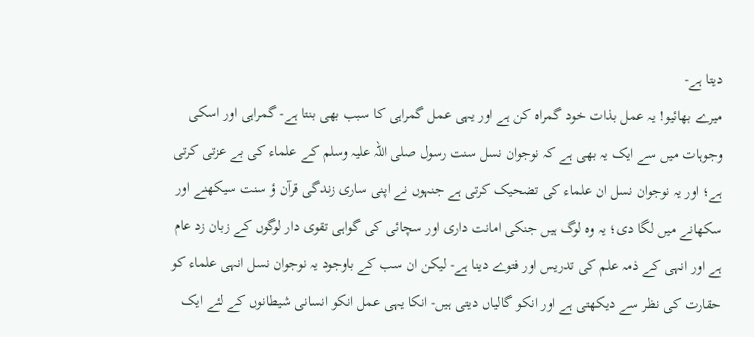دیتا ہے-
میرے بھائیو! یہ عمل بذات خود گمراہ کن ہے اور یہی عمل گمراہی کا سبب بھی بنتا ہے- گمراہی اور اسکی وجوہات میں سے ایک یہ بھی ہے کہ نوجوان نسل سنت رسول صلی اللہ علیہ وسلم کے علماء کی بے عزتی کرتی ہے؛ اور یہ نوجوان نسل ان علماء کی تضحیک کرتی ہے جنہوں نے اپنی ساری زندگی قرآن ؤ سنت سیکھنے اور سکھانے میں لگا دی؛ یہ وہ لوگ ہیں جنکی امانت داری اور سچائی کی گواہی تقوی دار لوگوں کے زبان زد عام ہے اور انہی کے ذمہ علم کی تدریس اور فتوے دینا ہے- لیکن ان سب کے باوجود یہ نوجوان نسل انہی علماء کو حقارت کی نظر سے دیکھتی ہے اور انکو گالیاں دیتی ہیں- انکا یہی عمل انکو انسانی شیطانوں کے لئے ایک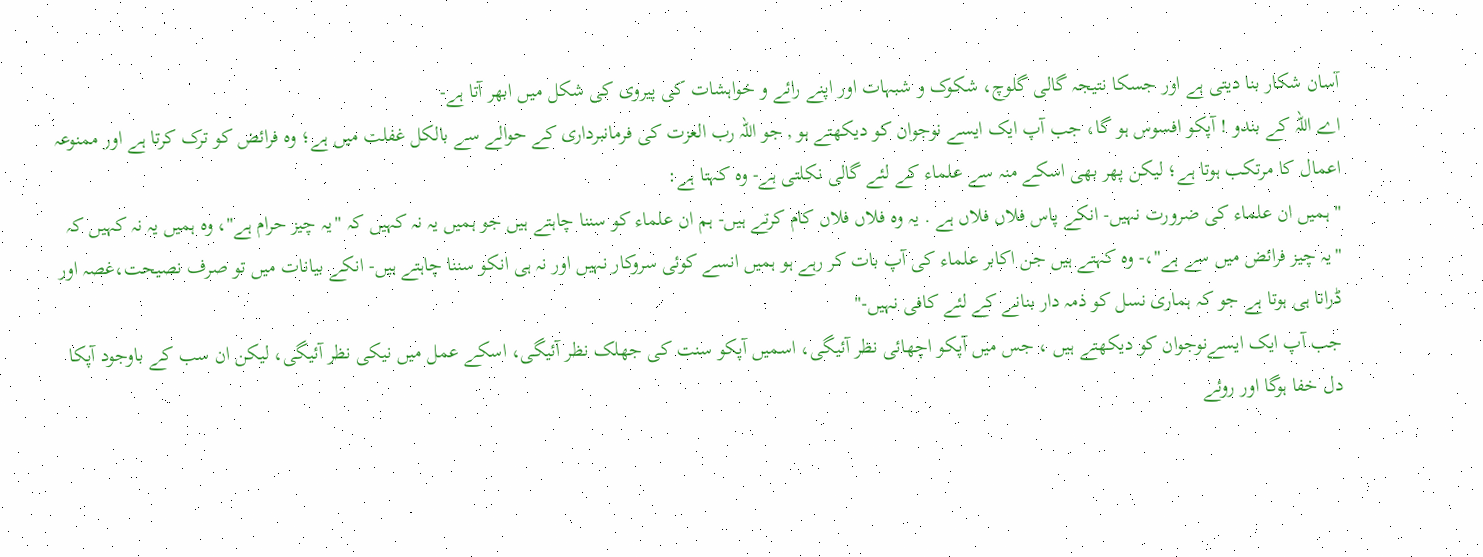آسان شکار بنا دیتی ہے اور جسکا نتیجہ گالی گلوچ، شکوک و شبہات اور اپنے رائے و خواہشات کی پیروی کی شکل میں ابھر آتا ہے-
اے اللہ کے بندو ! آپکو افسوس ہو گا، جب آپ ایک ایسے نوجوان کو دیکھتے ہو , جو اللہ رب العزت کی فرمانبرداری کے حوالے سے بالکل غفلت میں ہے؛ وہ فرائض کو ترک کرتا ہے اور ممنوعہ اعمال کا مرتکب ہوتا ہے؛ لیکن پھر بھی اسکے منہ سے علماء کے لئے گالی نکلتی ہے- وہ کہتا ہے:
" ہمیں ان علماء کی ضرورت نہیں- انکے پاس فلاں فلاں ہے . یہ وہ فلاں فلاں کام کرتے ہیں- ہم ان علماء کو سننا چاہتے ہیں جو ہمیں یہ نہ کہیں کہ "یہ چیز حرام ہے"، وہ ہمیں یہ نہ کہیں کہ "یہ چیز فرائض میں سے ہے"،- وہ کہتے ہیں جن اکابر علماء کی آپ بات کر رہے ہو ہمیں انسے کوئی سروکار نہیں اور نہ ہی انکو سننا چاہتے ہیں- انکے بیانات میں تو صرف نصیحت،غصہ اور ڈرانا ہی ہوتا ہے جو کہ ہماری نسل کو ذمہ دار بنانے کے لئے کافی نہیں-"
جب آپ ایک ایسےنوجوان کو دیکھتے ہیں ، جس میں آپکو اچھائی نظر آئیگی، اسمیں آپکو سنت کی جھلک نظر آئیگی، اسکے عمل میں نیکی نظر آئیگی، لیکن ان سب کے باوجود آپکا دل خفا ہوگا اور روئے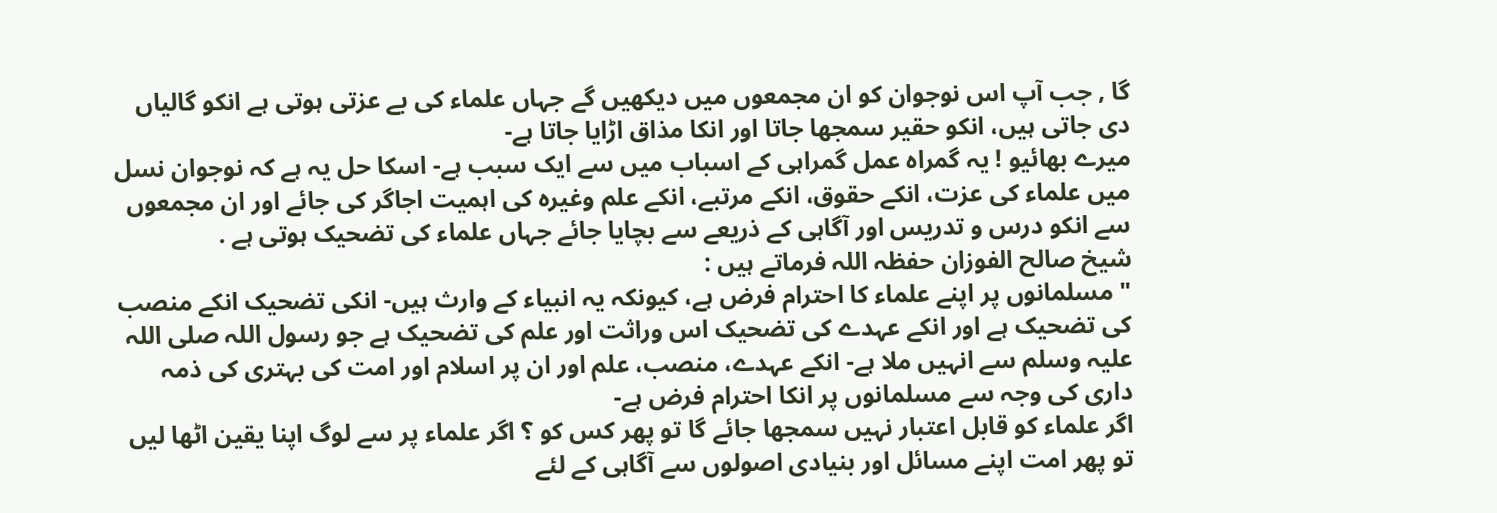گا , جب آپ اس نوجوان کو ان مجمعوں میں دیکھیں گے جہاں علماء کی بے عزتی ہوتی ہے انکو گالیاں دی جاتی ہیں، انکو حقیر سمجھا جاتا اور انکا مذاق اڑایا جاتا ہے-
میرے بھائیو ! یہ گمراہ عمل گمراہی کے اسباب میں سے ایک سبب ہے- اسکا حل یہ ہے کہ نوجوان نسل میں علماء کی عزت، انکے حقوق، انکے مرتبے، انکے علم وغیرہ کی اہمیت اجاگر کی جائے اور ان مجمعوں سے انکو درس و تدریس اور آگاہی کے ذریعے سے بچایا جائے جہاں علماء کی تضحیک ہوتی ہے .
شیخ صالح الفوزان حفظہ اللہ فرماتے ہیں :
" مسلمانوں پر اپنے علماء کا احترام فرض ہے، کیونکہ یہ انبیاء کے وارث ہیں- انکی تضحیک انکے منصب کی تضحیک ہے اور انکے عہدے کی تضحیک اس وراثت اور علم کی تضحیک ہے جو رسول اللہ صلی اللہ علیہ وسلم سے انہیں ملا ہے- انکے عہدے، منصب، علم اور ان پر اسلام اور امت کی بہتری کی ذمہ داری کی وجہ سے مسلمانوں پر انکا احترام فرض ہے-
اگر علماء کو قابل اعتبار نہیں سمجھا جائے گا تو پھر کس کو ؟ اگر علماء پر سے لوگ اپنا یقین اٹھا لیں تو پھر امت اپنے مسائل اور بنیادی اصولوں سے آگاہی کے لئے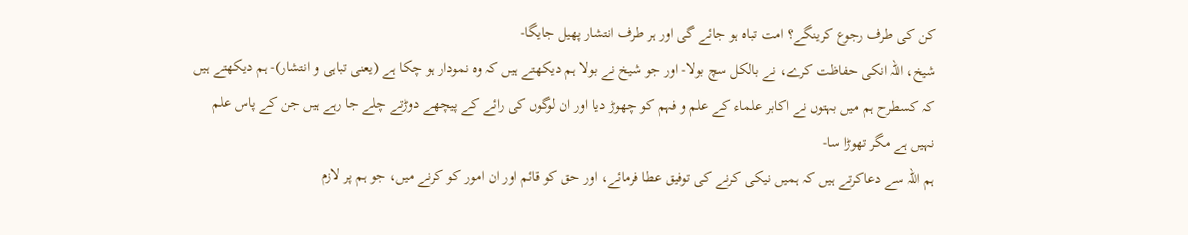کن کی طرف رجوع کرینگے؟ امت تباہ ہو جائے گی اور ہر طرف انتشار پھیل جایگا-
شیخ، اللہ انکی حفاظت کرے، نے بالکل سچ بولا- اور جو شیخ نے بولا ہم دیکھتے ہیں کہ وہ نمودار ہو چکا ہے (یعنی تباہی و انتشار)- ہم دیکھتے ہیں کہ کسطرح ہم میں بہتوں نے اکابر علماء کے علم و فہم کو چھوڑ دیا اور ان لوگوں کی رائے کے پیچھے دوڑتے چلے جا رہے ہیں جن کے پاس علم نہیں ہے مگر تھوڑا سا-
ہم اللہ سے دعاکرتے ہیں کہ ہمیں نیکی کرنے کی توفیق عطا فرمائے، اور حق کو قائم اور ان امور کو کرنے میں، جو ہم پر لازم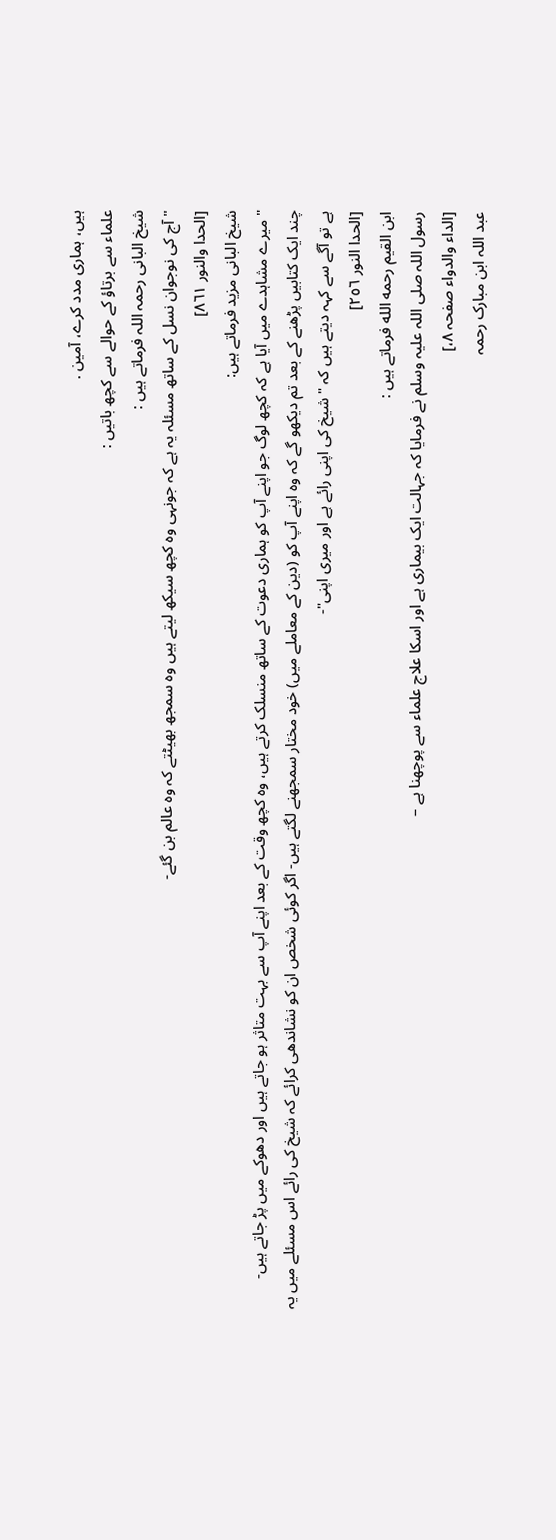ہیں، ہماری مدد کرے، آمین .
علماء سے برتاؤ کے حوالے سے کچھ باتیں :
شیخ البانی رحمہ اللہ فرماتے ہیں :
"آج کی نوجوان نسل کے ساتھ مسئلہ یہ ہے کہ جونہی وہ کچھ سیکھ لیتے ہیں وہ سمجھ بھیٹتے کہ وہ عالم بن گئے-
[الحدا والنور ٨٦١]
شیخ البانی مزید فرماتے ہیں:
" میرے مشاہدے میں آیا ہے کہ کچھ لوگ جو اپنے آپ کو ہماری دعوت کے ساتھ منسلک کرتے ہیں، وہ کچھ وقت کے بعد اپنے آپ سے بہت متاثر ہو جاتے ہیں اور دھوکے میں پڑ جاتے ہیں-
چند ایک کتابیں پڑھنے کے بعد تم دیکھو گے کہ وہ اپنے آپ کو (دین کے معاملے میں) خود مختار سمجھنے لگتے ہیں- اگر کوئی شخص ان کو نشاندھی کرائے کہ شیخ کی رائے اس مسئلے میں یہ ہے تو آگے سے کہہ دیتے ہیں کہ "شیخ کی اپنی رائے ہے اور میری اپنی"-
[الحدا النور ٢٥٦]
ابن القیم رحمه الله فرماتے ہیں :
رسول اللہ صلی اللہ علیہ وسلم نے فرمایا کہ جہالت ایک بیماری ہے اور اسکا علاج علماء سے پوچھنا ہے –
[الداء والدواء صفحہ ٨،]
عبد اللہ ابن مبارک رحمہ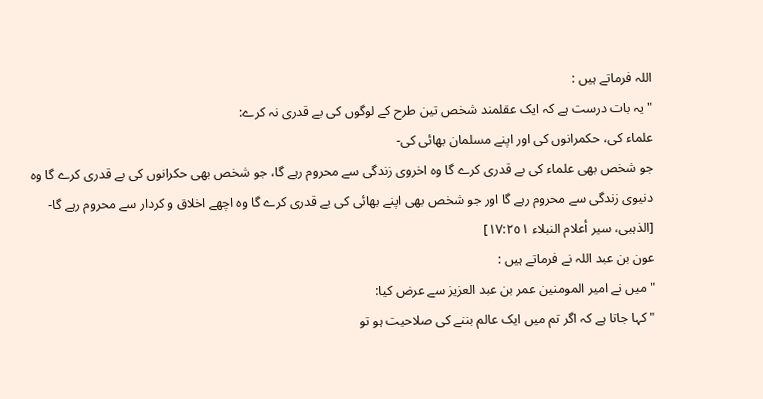اللہ فرماتے ہیں :
" یہ بات درست ہے کہ ایک عقلمند شخص تین طرح کے لوگوں کی بے قدری نہ کرے:
علماء کی، حکمرانوں کی اور اپنے مسلمان بھائی کی-
جو شخص بھی علماء کی بے قدری کرے گا وہ اخروی زندگی سے محروم رہے گا، جو شخص بھی حکرانوں کی بے قدری کرے گا وہ دنیوی زندگی سے محروم رہے گا اور جو شخص بھی اپنے بھائی کی بے قدری کرے گا وہ اچھے اخلاق و کردار سے محروم رہے گا-
[الذہبی، سير أعلام النبلاء ١٧:٢٥١]
عون بن عبد اللہ نے فرماتے ہیں :
" میں نے امیر المومنین عمر بن عبد العزیز سے عرض کیا:
" کہا جاتا ہے کہ اگر تم میں ایک عالم بننے کی صلاحیت ہو تو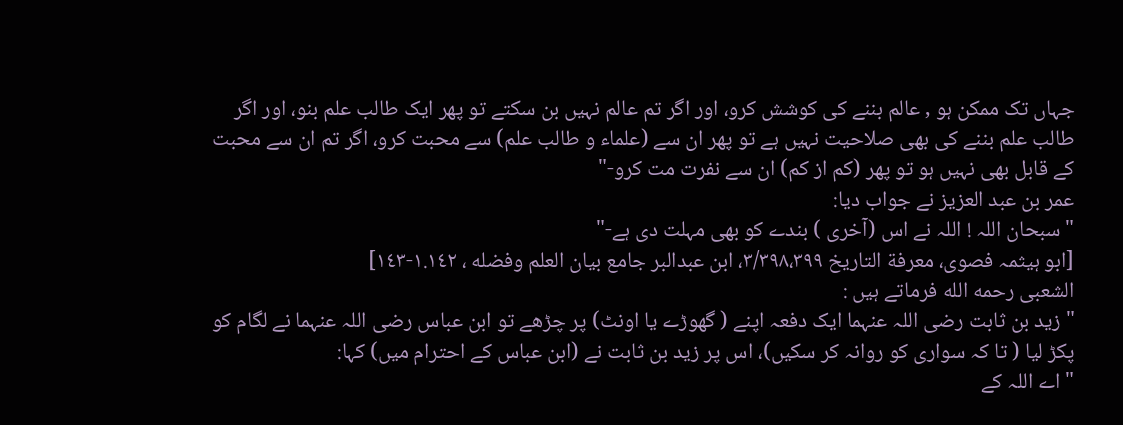جہاں تک ممکن ہو , عالم بننے کی کوشش کرو، اور اگر تم عالم نہیں بن سکتے تو پھر ایک طالب علم بنو، اور اگر طالب علم بننے کی بھی صلاحیت نہیں ہے تو پھر ان سے (علماء و طالب علم) سے محبت کرو، اگر تم ان سے محبت کے قابل بھی نہیں ہو تو پھر (کم از کم) ان سے نفرت مت کرو-"
عمر بن عبد العزیز نے جواب دیا:
" سبحان اللہ ! اللہ نے اس (آخری ) بندے کو بھی مہلت دی ہے-"
[ابو ہیثمہ فصوی، معرفة التاریخ ٣/٣٩٨،٣٩٩، ابن عبدالبر جامع بيان العلم وفضله ، ١.١٤٢-١٤٣]
الشعبی رحمه الله فرماتے ہیں :
" زید بن ثابت رضی اللہ عنہما ایک دفعہ اپنے ( گھوڑے یا اونٹ) پر چڑھے تو ابن عباس رضی اللہ عنہما نے لگام کو پکڑ لیا ( تا کہ سواری کو روانہ کر سکیں)، اس پر زید بن ثابت نے (ابن عباس کے احترام میں) کہا:
" اے اللہ کے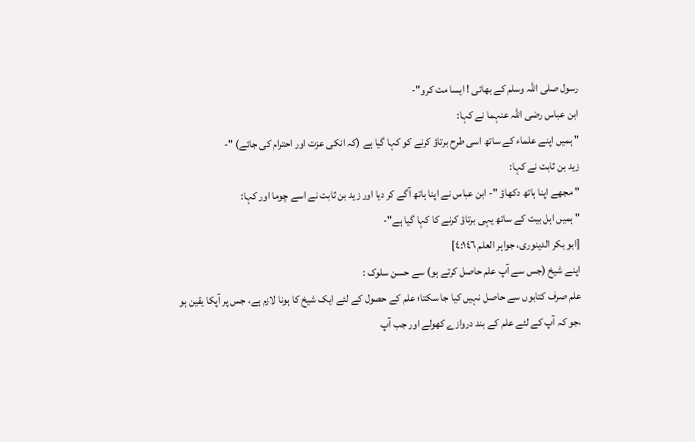رسول صلی اللہ وسلم کے بھائی ! ایسا مت کرو"-
ابن عباس رضی اللہ عنہما نے کہا:
" ہمیں اپنے علماء کے ساتھ اسی طرح برتاؤ کرنے کو کہا گیا ہے (کہ انکی عزت اور احترام کی جائے) "-
زید بن ثابت نے کہا:
" مجھے اپنا ہاتھ دکھاؤ "- ابن عباس نے اپنا ہاتھ آگے کر دیا اور زید بن ثابت نے اسے چوما اور کہا:
" ہمیں اہل بیت کے ساتھ یہی برتاؤ کرنے کا کہا گیا ہے"-
[ابو بکر الدینوری، جواہر العلم ٤:١٤٦]
اپنے شیخ (جس سے آپ علم حاصل کرتے ہو) سے حسن سلوک :
علم صرف کتابوں سے حاصل نہیں کیا جا سکتا؛ علم کے حصول کے لئے ایک شیخ کا ہونا لازم ہے، جس پر آپکا یقین ہو ،جو کہ آپ کے لئے علم کے بند دروازے کھولے اور جب آپ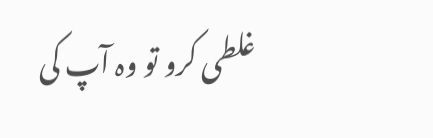غلطی کرو تو وہ آپ کی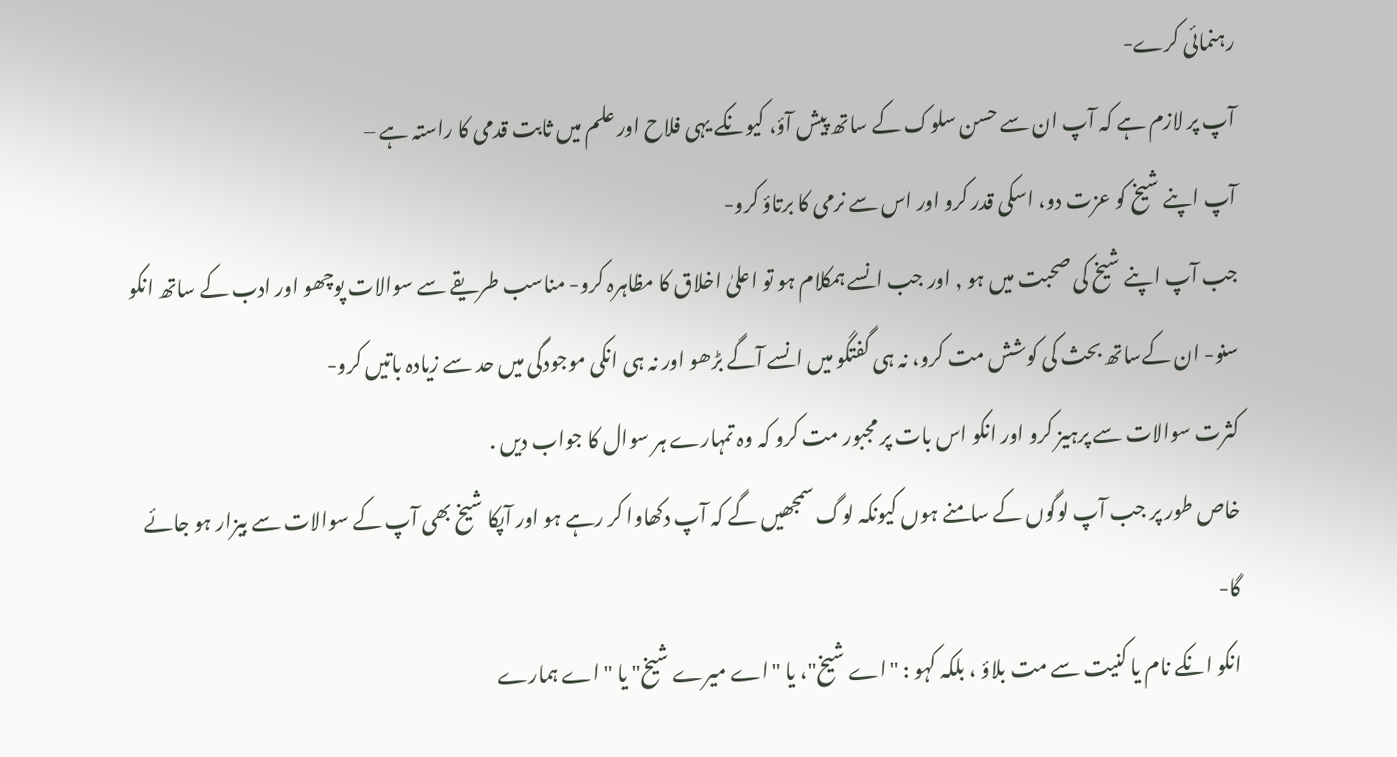رہنمائی کرے-
آپ پر لازم ہے کہ آپ ان سے حسن سلوک کے ساتھ پیش آؤ، کیونکے یہی فلاح اور علم میں ثابت قدمی کا راستہ ہے –
آپ اپنے شیخ کو عزت دو، اسکی قدر کرو اور اس سے نرمی کا برتاؤ کرو-
جب آپ اپنے شیخ کی صحبت میں ہو , اور جب انسے ہمکلام ہو تو اعلیٰ اخلاق کا مظاہرہ کرو- مناسب طریقے سے سوالات پوچھو اور ادب کے ساتھ انکو سنو- ان کےساتھ بحث کی کوشش مت کرو، نہ ہی گفتگو میں انسے آگے بڑھو اور نہ ہی انکی موجودگی میں حد سے زیادہ باتیں کرو-
کثرت سوالات سے پرہیز کرو اور انکو اس بات پر مجبور مت کرو کہ وہ تمہارے ہر سوال کا جواب دیں .
خاص طور پر جب آپ لوگوں کے سامنے ہوں کیونکہ لوگ سمجھیں گے کہ آپ دکھاوا کر رہے ہو اور آپکا شیخ بھی آپ کے سوالات سے بیزار ہو جائے گا-
انکو انکے نام یا کنیت سے مت بلاؤ ، بلکہ کہو : "اے شیخ"، یا "اے میرے شیخ" یا " اے ہمارے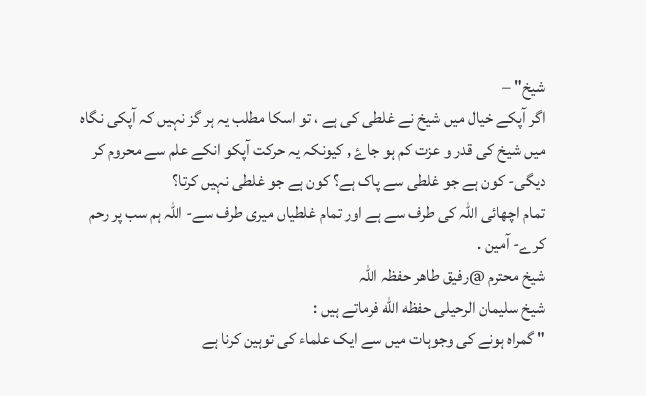شیخ" –
اگر آپکے خیال میں شیخ نے غلطی کی ہے ، تو اسکا مطلب یہ ہر گز نہیں کہ آپکی نگاہ میں شیخ کی قدر و عزت کم ہو جاۓ , کیونکہ یہ حرکت آپکو انکے علم سے محروم کر دیگی- کون ہے جو غلطی سے پاک ہے؟ کون ہے جو غلطی نہیں کرتا؟
تمام اچھائی اللہ کی طرف سے ہے اور تمام غلطیاں میری طرف سے- اللہ ہم سب پر رحم کرے- آمین .
شیخ محترم @رفیق طاھر حفظہ اللہ
شیخ سلیمان الرحیلی حفظه الله فرماتے ہیں :
" گمراہ ہونے کی وجوہات میں سے ایک علماء کی توہین کرنا ہے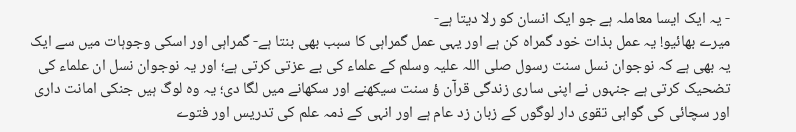- یہ ایک ایسا معاملہ ہے جو ایک انسان کو رلا دیتا ہے-
میرے بھائیو! یہ عمل بذات خود گمراہ کن ہے اور یہی عمل گمراہی کا سبب بھی بنتا ہے- گمراہی اور اسکی وجوہات میں سے ایک یہ بھی ہے کہ نوجوان نسل سنت رسول صلی اللہ علیہ وسلم کے علماء کی بے عزتی کرتی ہے؛ اور یہ نوجوان نسل ان علماء کی تضحیک کرتی ہے جنہوں نے اپنی ساری زندگی قرآن ؤ سنت سیکھنے اور سکھانے میں لگا دی؛ یہ وہ لوگ ہیں جنکی امانت داری اور سچائی کی گواہی تقوی دار لوگوں کے زبان زد عام ہے اور انہی کے ذمہ علم کی تدریس اور فتوے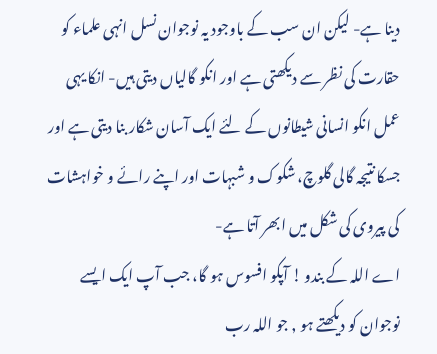دینا ہے- لیکن ان سب کے باوجود یہ نوجوان نسل انہی علماء کو حقارت کی نظر سے دیکھتی ہے اور انکو گالیاں دیتی ہیں- انکا یہی عمل انکو انسانی شیطانوں کے لئے ایک آسان شکار بنا دیتی ہے اور جسکا نتیجہ گالی گلوچ، شکوک و شبہات اور اپنے رائے و خواہشات کی پیروی کی شکل میں ابھر آتا ہے-
اے اللہ کے بندو ! آپکو افسوس ہو گا، جب آپ ایک ایسے نوجوان کو دیکھتے ہو , جو اللہ رب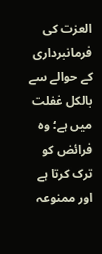العزت کی فرمانبرداری کے حوالے سے بالکل غفلت میں ہے؛ وہ فرائض کو ترک کرتا ہے اور ممنوعہ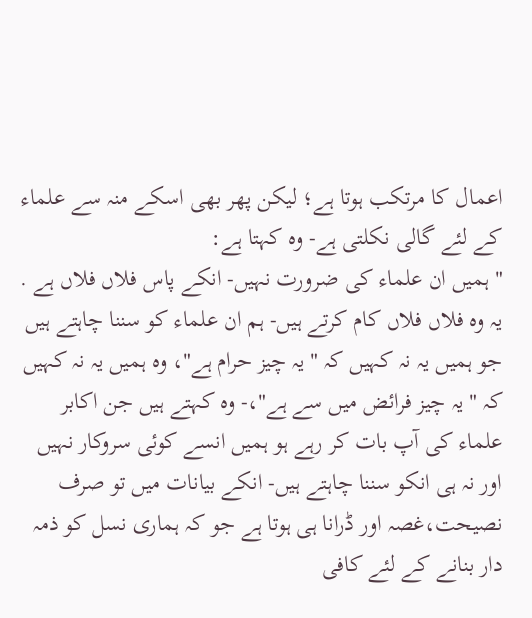اعمال کا مرتکب ہوتا ہے؛ لیکن پھر بھی اسکے منہ سے علماء کے لئے گالی نکلتی ہے- وہ کہتا ہے:
" ہمیں ان علماء کی ضرورت نہیں- انکے پاس فلاں فلاں ہے . یہ وہ فلاں فلاں کام کرتے ہیں- ہم ان علماء کو سننا چاہتے ہیں جو ہمیں یہ نہ کہیں کہ "یہ چیز حرام ہے"، وہ ہمیں یہ نہ کہیں کہ "یہ چیز فرائض میں سے ہے"،- وہ کہتے ہیں جن اکابر علماء کی آپ بات کر رہے ہو ہمیں انسے کوئی سروکار نہیں اور نہ ہی انکو سننا چاہتے ہیں- انکے بیانات میں تو صرف نصیحت،غصہ اور ڈرانا ہی ہوتا ہے جو کہ ہماری نسل کو ذمہ دار بنانے کے لئے کافی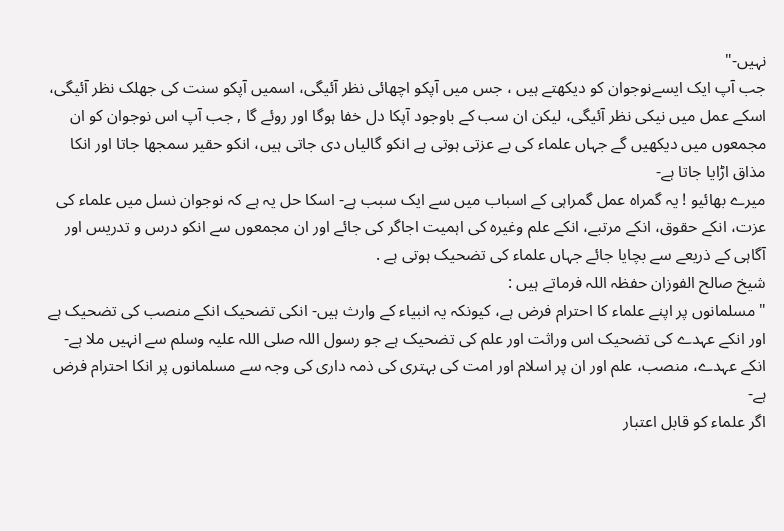نہیں-"
جب آپ ایک ایسےنوجوان کو دیکھتے ہیں ، جس میں آپکو اچھائی نظر آئیگی، اسمیں آپکو سنت کی جھلک نظر آئیگی، اسکے عمل میں نیکی نظر آئیگی، لیکن ان سب کے باوجود آپکا دل خفا ہوگا اور روئے گا , جب آپ اس نوجوان کو ان مجمعوں میں دیکھیں گے جہاں علماء کی بے عزتی ہوتی ہے انکو گالیاں دی جاتی ہیں، انکو حقیر سمجھا جاتا اور انکا مذاق اڑایا جاتا ہے-
میرے بھائیو ! یہ گمراہ عمل گمراہی کے اسباب میں سے ایک سبب ہے- اسکا حل یہ ہے کہ نوجوان نسل میں علماء کی عزت، انکے حقوق، انکے مرتبے، انکے علم وغیرہ کی اہمیت اجاگر کی جائے اور ان مجمعوں سے انکو درس و تدریس اور آگاہی کے ذریعے سے بچایا جائے جہاں علماء کی تضحیک ہوتی ہے .
شیخ صالح الفوزان حفظہ اللہ فرماتے ہیں :
" مسلمانوں پر اپنے علماء کا احترام فرض ہے، کیونکہ یہ انبیاء کے وارث ہیں- انکی تضحیک انکے منصب کی تضحیک ہے اور انکے عہدے کی تضحیک اس وراثت اور علم کی تضحیک ہے جو رسول اللہ صلی اللہ علیہ وسلم سے انہیں ملا ہے- انکے عہدے، منصب، علم اور ان پر اسلام اور امت کی بہتری کی ذمہ داری کی وجہ سے مسلمانوں پر انکا احترام فرض ہے-
اگر علماء کو قابل اعتبار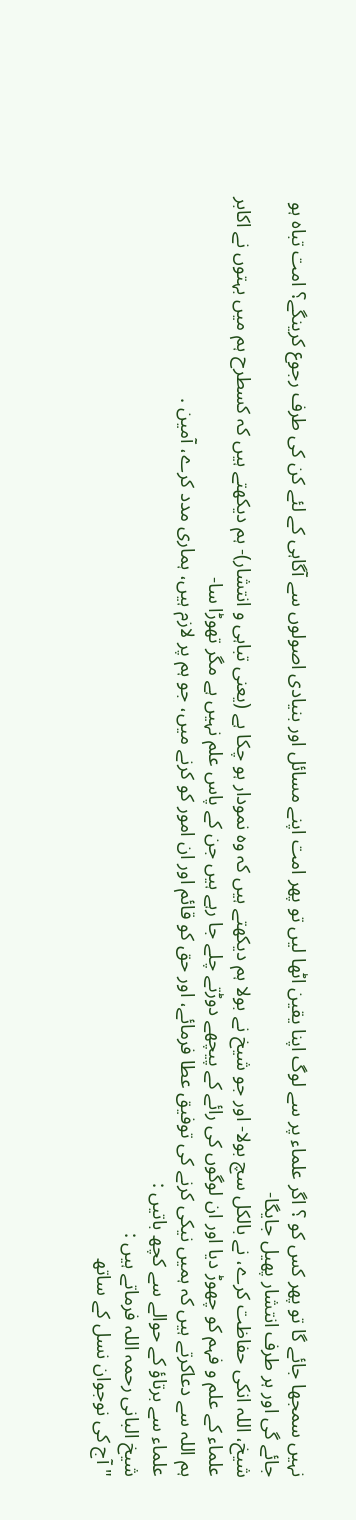نہیں سمجھا جائے گا تو پھر کس کو ؟ اگر علماء پر سے لوگ اپنا یقین اٹھا لیں تو پھر امت اپنے مسائل اور بنیادی اصولوں سے آگاہی کے لئے کن کی طرف رجوع کرینگے؟ امت تباہ ہو جائے گی اور ہر طرف انتشار پھیل جایگا-
شیخ، اللہ انکی حفاظت کرے، نے بالکل سچ بولا- اور جو شیخ نے بولا ہم دیکھتے ہیں کہ وہ نمودار ہو چکا ہے (یعنی تباہی و انتشار)- ہم دیکھتے ہیں کہ کسطرح ہم میں بہتوں نے اکابر علماء کے علم و فہم کو چھوڑ دیا اور ان لوگوں کی رائے کے پیچھے دوڑتے چلے جا رہے ہیں جن کے پاس علم نہیں ہے مگر تھوڑا سا-
ہم اللہ سے دعاکرتے ہیں کہ ہمیں نیکی کرنے کی توفیق عطا فرمائے، اور حق کو قائم اور ان امور کو کرنے میں، جو ہم پر لازم ہیں، ہماری مدد کرے، آمین .
علماء سے برتاؤ کے حوالے سے کچھ باتیں :
شیخ البانی رحمہ اللہ فرماتے ہیں :
"آج کی نوجوان نسل کے ساتھ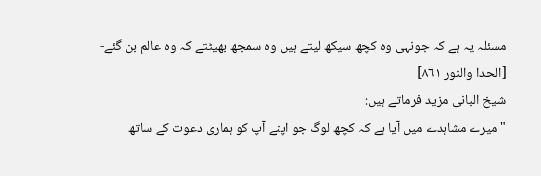مسئلہ یہ ہے کہ جونہی وہ کچھ سیکھ لیتے ہیں وہ سمجھ بھیٹتے کہ وہ عالم بن گئے-
[الحدا والنور ٨٦١]
شیخ البانی مزید فرماتے ہیں:
" میرے مشاہدے میں آیا ہے کہ کچھ لوگ جو اپنے آپ کو ہماری دعوت کے ساتھ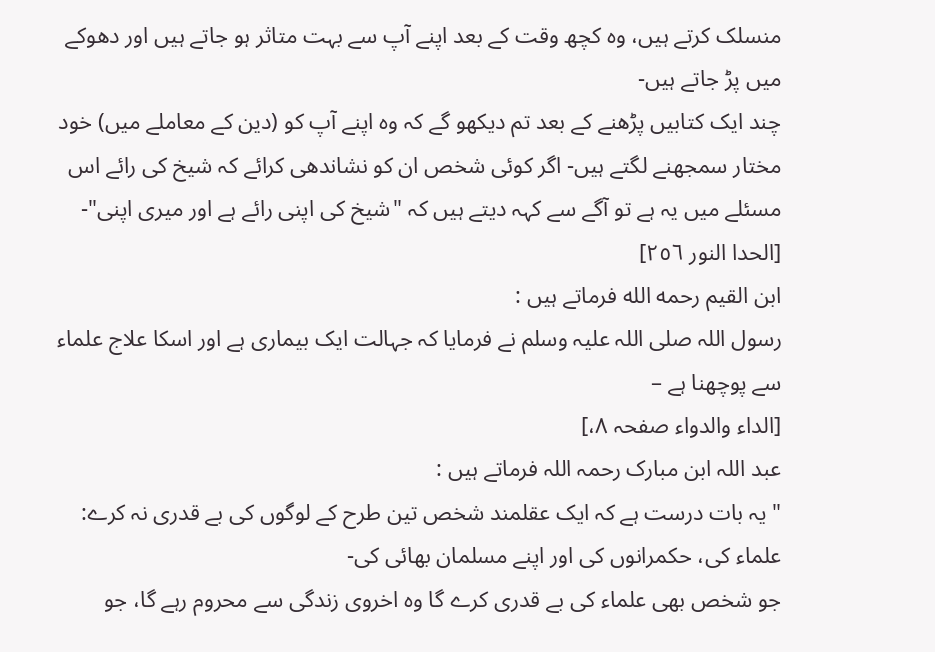منسلک کرتے ہیں، وہ کچھ وقت کے بعد اپنے آپ سے بہت متاثر ہو جاتے ہیں اور دھوکے میں پڑ جاتے ہیں-
چند ایک کتابیں پڑھنے کے بعد تم دیکھو گے کہ وہ اپنے آپ کو (دین کے معاملے میں) خود مختار سمجھنے لگتے ہیں- اگر کوئی شخص ان کو نشاندھی کرائے کہ شیخ کی رائے اس مسئلے میں یہ ہے تو آگے سے کہہ دیتے ہیں کہ "شیخ کی اپنی رائے ہے اور میری اپنی"-
[الحدا النور ٢٥٦]
ابن القیم رحمه الله فرماتے ہیں :
رسول اللہ صلی اللہ علیہ وسلم نے فرمایا کہ جہالت ایک بیماری ہے اور اسکا علاج علماء سے پوچھنا ہے –
[الداء والدواء صفحہ ٨،]
عبد اللہ ابن مبارک رحمہ اللہ فرماتے ہیں :
" یہ بات درست ہے کہ ایک عقلمند شخص تین طرح کے لوگوں کی بے قدری نہ کرے:
علماء کی، حکمرانوں کی اور اپنے مسلمان بھائی کی-
جو شخص بھی علماء کی بے قدری کرے گا وہ اخروی زندگی سے محروم رہے گا، جو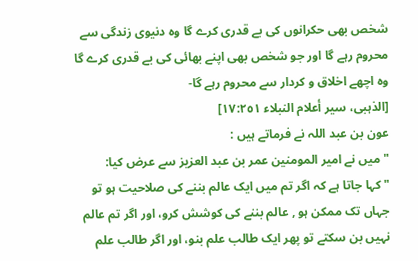شخص بھی حکرانوں کی بے قدری کرے گا وہ دنیوی زندگی سے محروم رہے گا اور جو شخص بھی اپنے بھائی کی بے قدری کرے گا وہ اچھے اخلاق و کردار سے محروم رہے گا-
[الذہبی، سير أعلام النبلاء ١٧:٢٥١]
عون بن عبد اللہ نے فرماتے ہیں :
" میں نے امیر المومنین عمر بن عبد العزیز سے عرض کیا:
" کہا جاتا ہے کہ اگر تم میں ایک عالم بننے کی صلاحیت ہو تو جہاں تک ممکن ہو , عالم بننے کی کوشش کرو، اور اگر تم عالم نہیں بن سکتے تو پھر ایک طالب علم بنو، اور اگر طالب علم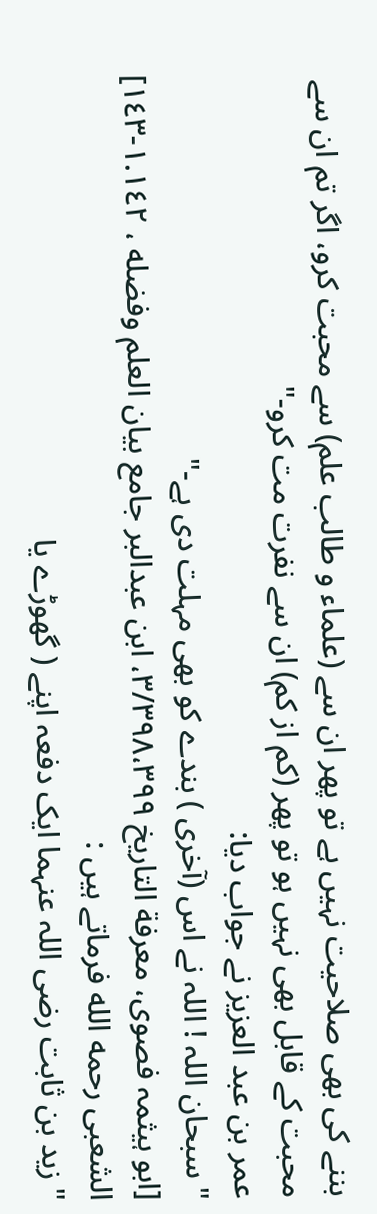بننے کی بھی صلاحیت نہیں ہے تو پھر ان سے (علماء و طالب علم) سے محبت کرو، اگر تم ان سے محبت کے قابل بھی نہیں ہو تو پھر (کم از کم) ان سے نفرت مت کرو-"
عمر بن عبد العزیز نے جواب دیا:
" سبحان اللہ ! اللہ نے اس (آخری ) بندے کو بھی مہلت دی ہے-"
[ابو ہیثمہ فصوی، معرفة التاریخ ٣/٣٩٨،٣٩٩، ابن عبدالبر جامع بيان العلم وفضله ، ١.١٤٢-١٤٣]
الشعبی رحمه الله فرماتے ہیں :
" زید بن ثابت رضی اللہ عنہما ایک دفعہ اپنے ( گھوڑے یا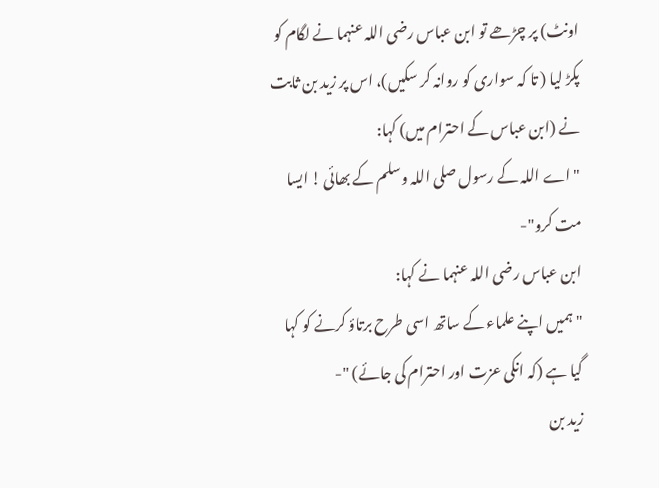اونٹ) پر چڑھے تو ابن عباس رضی اللہ عنہما نے لگام کو پکڑ لیا ( تا کہ سواری کو روانہ کر سکیں)، اس پر زید بن ثابت نے (ابن عباس کے احترام میں) کہا:
" اے اللہ کے رسول صلی اللہ وسلم کے بھائی ! ایسا مت کرو"-
ابن عباس رضی اللہ عنہما نے کہا:
" ہمیں اپنے علماء کے ساتھ اسی طرح برتاؤ کرنے کو کہا گیا ہے (کہ انکی عزت اور احترام کی جائے) "-
زید بن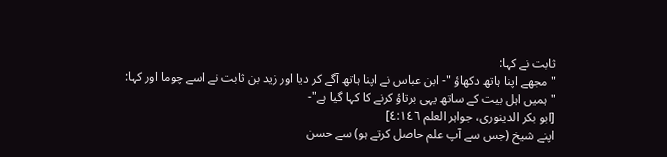ثابت نے کہا:
" مجھے اپنا ہاتھ دکھاؤ "- ابن عباس نے اپنا ہاتھ آگے کر دیا اور زید بن ثابت نے اسے چوما اور کہا:
" ہمیں اہل بیت کے ساتھ یہی برتاؤ کرنے کا کہا گیا ہے"-
[ابو بکر الدینوری، جواہر العلم ٤:١٤٦]
اپنے شیخ (جس سے آپ علم حاصل کرتے ہو) سے حسن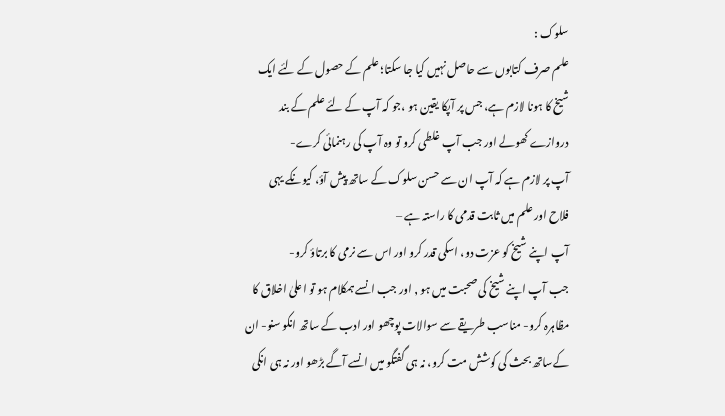سلوک :
علم صرف کتابوں سے حاصل نہیں کیا جا سکتا؛ علم کے حصول کے لئے ایک شیخ کا ہونا لازم ہے، جس پر آپکا یقین ہو ،جو کہ آپ کے لئے علم کے بند دروازے کھولے اور جب آپ غلطی کرو تو وہ آپ کی رہنمائی کرے-
آپ پر لازم ہے کہ آپ ان سے حسن سلوک کے ساتھ پیش آؤ، کیونکے یہی فلاح اور علم میں ثابت قدمی کا راستہ ہے –
آپ اپنے شیخ کو عزت دو، اسکی قدر کرو اور اس سے نرمی کا برتاؤ کرو-
جب آپ اپنے شیخ کی صحبت میں ہو , اور جب انسے ہمکلام ہو تو اعلیٰ اخلاق کا مظاہرہ کرو- مناسب طریقے سے سوالات پوچھو اور ادب کے ساتھ انکو سنو- ان کےساتھ بحث کی کوشش مت کرو، نہ ہی گفتگو میں انسے آگے بڑھو اور نہ ہی انکی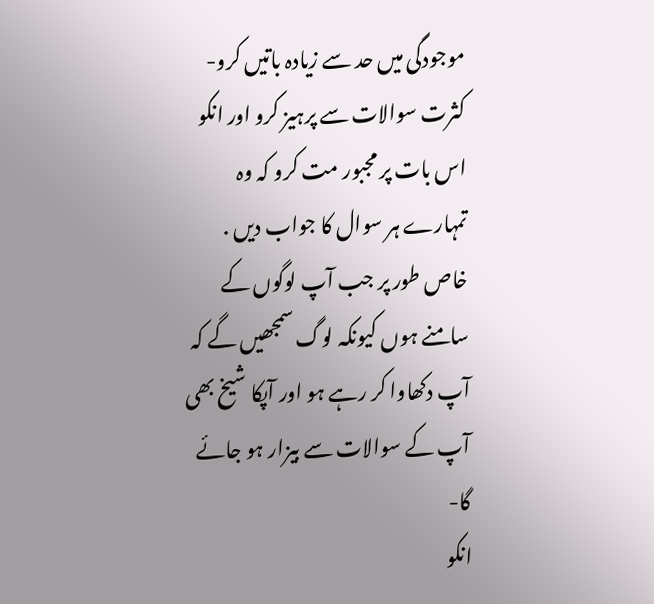موجودگی میں حد سے زیادہ باتیں کرو-
کثرت سوالات سے پرہیز کرو اور انکو اس بات پر مجبور مت کرو کہ وہ تمہارے ہر سوال کا جواب دیں .
خاص طور پر جب آپ لوگوں کے سامنے ہوں کیونکہ لوگ سمجھیں گے کہ آپ دکھاوا کر رہے ہو اور آپکا شیخ بھی آپ کے سوالات سے بیزار ہو جائے گا-
انکو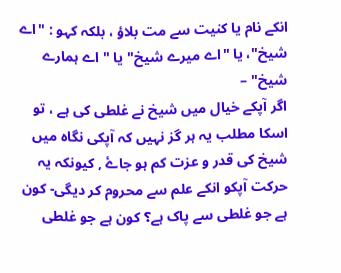انکے نام یا کنیت سے مت بلاؤ ، بلکہ کہو : "اے شیخ"، یا "اے میرے شیخ" یا " اے ہمارے شیخ" –
اگر آپکے خیال میں شیخ نے غلطی کی ہے ، تو اسکا مطلب یہ ہر گز نہیں کہ آپکی نگاہ میں شیخ کی قدر و عزت کم ہو جاۓ , کیونکہ یہ حرکت آپکو انکے علم سے محروم کر دیگی- کون ہے جو غلطی سے پاک ہے؟ کون ہے جو غلطی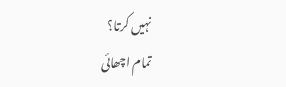نہیں کرتا؟
تمام اچھائی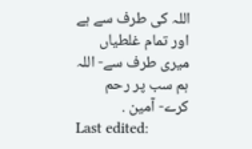اللہ کی طرف سے ہے اور تمام غلطیاں میری طرف سے- اللہ ہم سب پر رحم کرے- آمین .
Last edited: